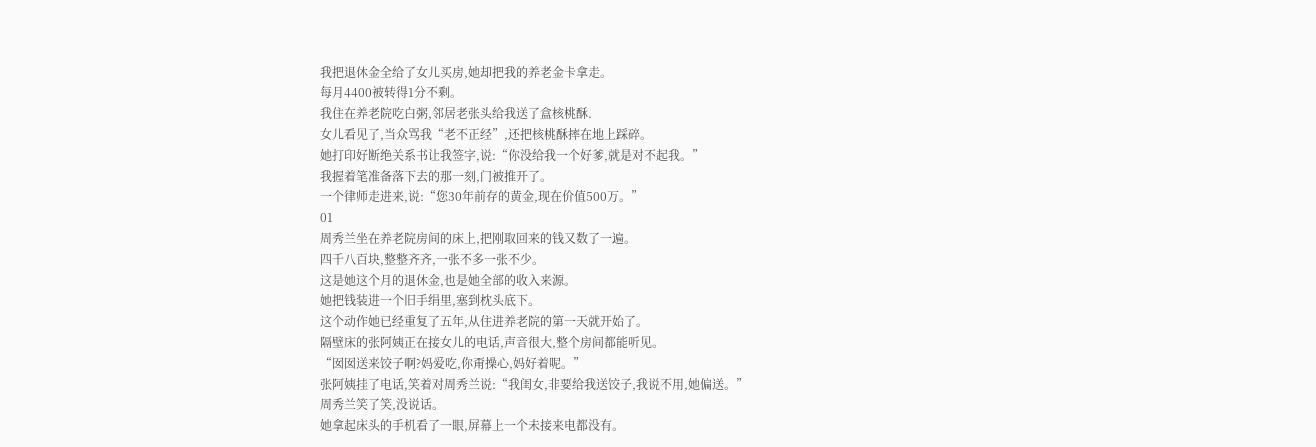我把退休金全给了女儿买房,她却把我的养老金卡拿走。
每月4400被转得1分不剩。
我住在养老院吃白粥,邻居老张头给我送了盒核桃酥.
女儿看见了,当众骂我“老不正经”,还把核桃酥摔在地上踩碎。
她打印好断绝关系书让我签字,说:“你没给我一个好爹,就是对不起我。”
我握着笔准备落下去的那一刻,门被推开了。
一个律师走进来,说:“您30年前存的黄金,现在价值500万。”
01
周秀兰坐在养老院房间的床上,把刚取回来的钱又数了一遍。
四千八百块,整整齐齐,一张不多一张不少。
这是她这个月的退休金,也是她全部的收入来源。
她把钱装进一个旧手绢里,塞到枕头底下。
这个动作她已经重复了五年,从住进养老院的第一天就开始了。
隔壁床的张阿姨正在接女儿的电话,声音很大,整个房间都能听见。
“囡囡送来饺子啊?妈爱吃,你甭操心,妈好着呢。”
张阿姨挂了电话,笑着对周秀兰说:“我闺女,非要给我送饺子,我说不用,她偏送。”
周秀兰笑了笑,没说话。
她拿起床头的手机看了一眼,屏幕上一个未接来电都没有。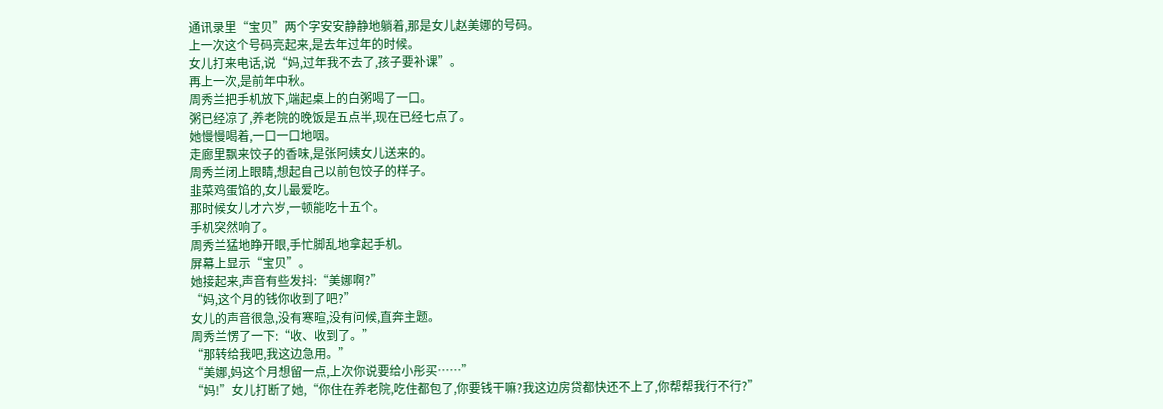通讯录里“宝贝”两个字安安静静地躺着,那是女儿赵美娜的号码。
上一次这个号码亮起来,是去年过年的时候。
女儿打来电话,说“妈,过年我不去了,孩子要补课”。
再上一次,是前年中秋。
周秀兰把手机放下,端起桌上的白粥喝了一口。
粥已经凉了,养老院的晚饭是五点半,现在已经七点了。
她慢慢喝着,一口一口地咽。
走廊里飘来饺子的香味,是张阿姨女儿送来的。
周秀兰闭上眼睛,想起自己以前包饺子的样子。
韭菜鸡蛋馅的,女儿最爱吃。
那时候女儿才六岁,一顿能吃十五个。
手机突然响了。
周秀兰猛地睁开眼,手忙脚乱地拿起手机。
屏幕上显示“宝贝”。
她接起来,声音有些发抖:“美娜啊?”
“妈,这个月的钱你收到了吧?”
女儿的声音很急,没有寒暄,没有问候,直奔主题。
周秀兰愣了一下:“收、收到了。”
“那转给我吧,我这边急用。”
“美娜,妈这个月想留一点,上次你说要给小彤买……”
“妈!”女儿打断了她,“你住在养老院,吃住都包了,你要钱干嘛?我这边房贷都快还不上了,你帮帮我行不行?”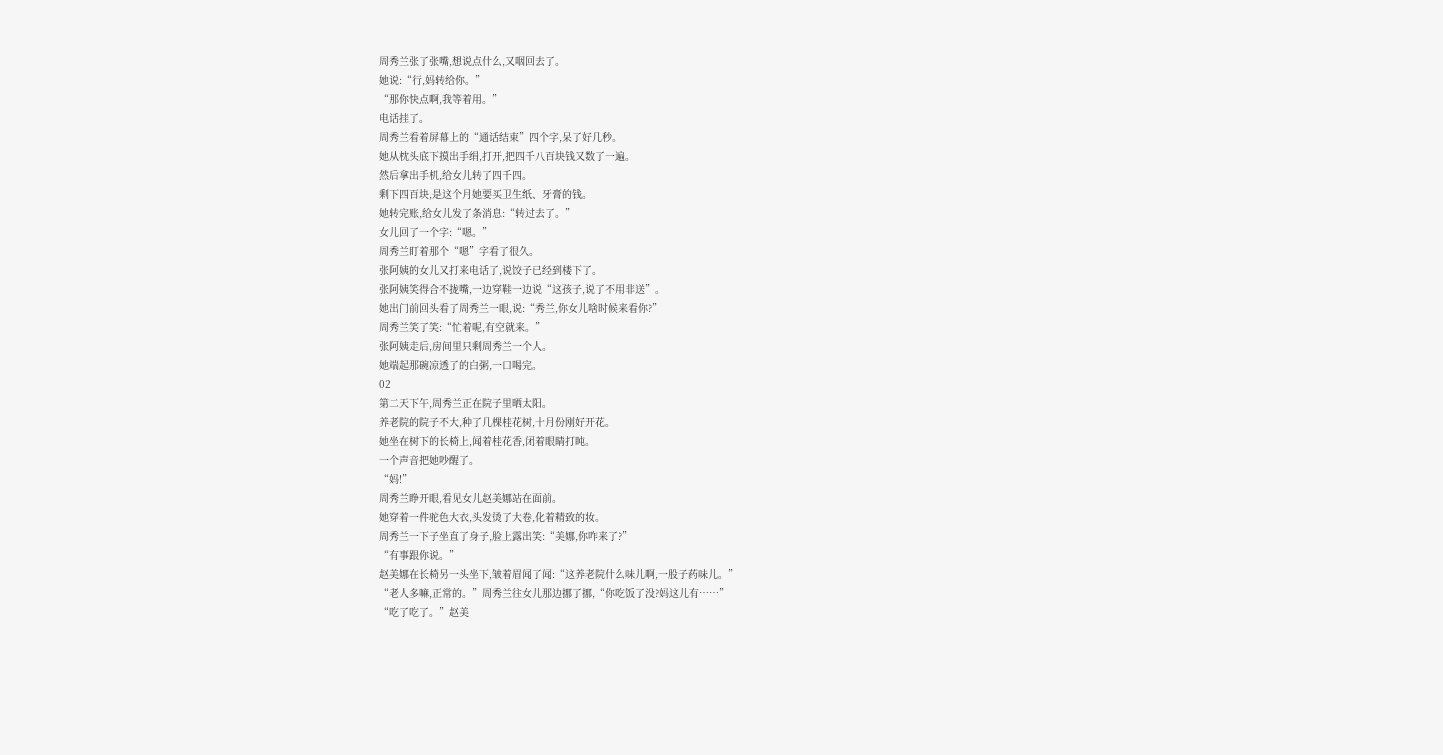周秀兰张了张嘴,想说点什么,又咽回去了。
她说:“行,妈转给你。”
“那你快点啊,我等着用。”
电话挂了。
周秀兰看着屏幕上的“通话结束”四个字,呆了好几秒。
她从枕头底下摸出手绢,打开,把四千八百块钱又数了一遍。
然后拿出手机,给女儿转了四千四。
剩下四百块,是这个月她要买卫生纸、牙膏的钱。
她转完账,给女儿发了条消息:“转过去了。”
女儿回了一个字:“嗯。”
周秀兰盯着那个“嗯”字看了很久。
张阿姨的女儿又打来电话了,说饺子已经到楼下了。
张阿姨笑得合不拢嘴,一边穿鞋一边说“这孩子,说了不用非送”。
她出门前回头看了周秀兰一眼,说:“秀兰,你女儿啥时候来看你?”
周秀兰笑了笑:“忙着呢,有空就来。”
张阿姨走后,房间里只剩周秀兰一个人。
她端起那碗凉透了的白粥,一口喝完。
02
第二天下午,周秀兰正在院子里晒太阳。
养老院的院子不大,种了几棵桂花树,十月份刚好开花。
她坐在树下的长椅上,闻着桂花香,闭着眼睛打盹。
一个声音把她吵醒了。
“妈!”
周秀兰睁开眼,看见女儿赵美娜站在面前。
她穿着一件驼色大衣,头发烫了大卷,化着精致的妆。
周秀兰一下子坐直了身子,脸上露出笑:“美娜,你咋来了?”
“有事跟你说。”
赵美娜在长椅另一头坐下,皱着眉闻了闻:“这养老院什么味儿啊,一股子药味儿。”
“老人多嘛,正常的。”周秀兰往女儿那边挪了挪,“你吃饭了没?妈这儿有……”
“吃了吃了。”赵美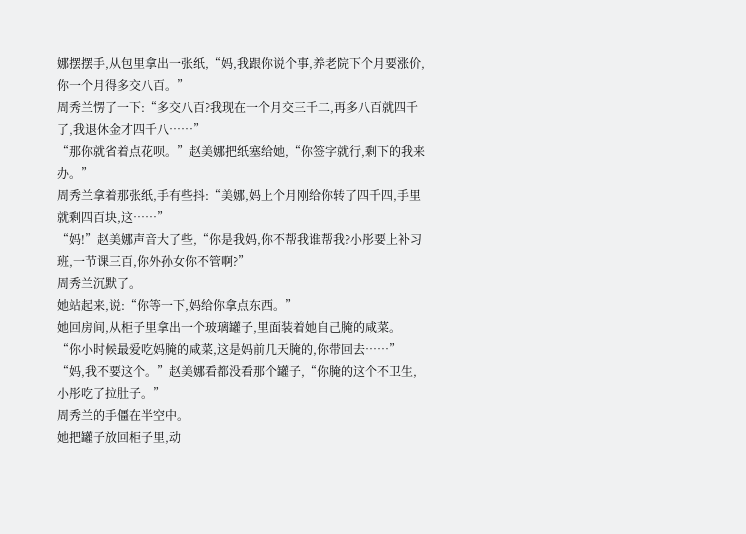娜摆摆手,从包里拿出一张纸,“妈,我跟你说个事,养老院下个月要涨价,你一个月得多交八百。”
周秀兰愣了一下:“多交八百?我现在一个月交三千二,再多八百就四千了,我退休金才四千八……”
“那你就省着点花呗。”赵美娜把纸塞给她,“你签字就行,剩下的我来办。”
周秀兰拿着那张纸,手有些抖:“美娜,妈上个月刚给你转了四千四,手里就剩四百块,这……”
“妈!”赵美娜声音大了些,“你是我妈,你不帮我谁帮我?小彤要上补习班,一节课三百,你外孙女你不管啊?”
周秀兰沉默了。
她站起来,说:“你等一下,妈给你拿点东西。”
她回房间,从柜子里拿出一个玻璃罐子,里面装着她自己腌的咸菜。
“你小时候最爱吃妈腌的咸菜,这是妈前几天腌的,你带回去……”
“妈,我不要这个。”赵美娜看都没看那个罐子,“你腌的这个不卫生,小彤吃了拉肚子。”
周秀兰的手僵在半空中。
她把罐子放回柜子里,动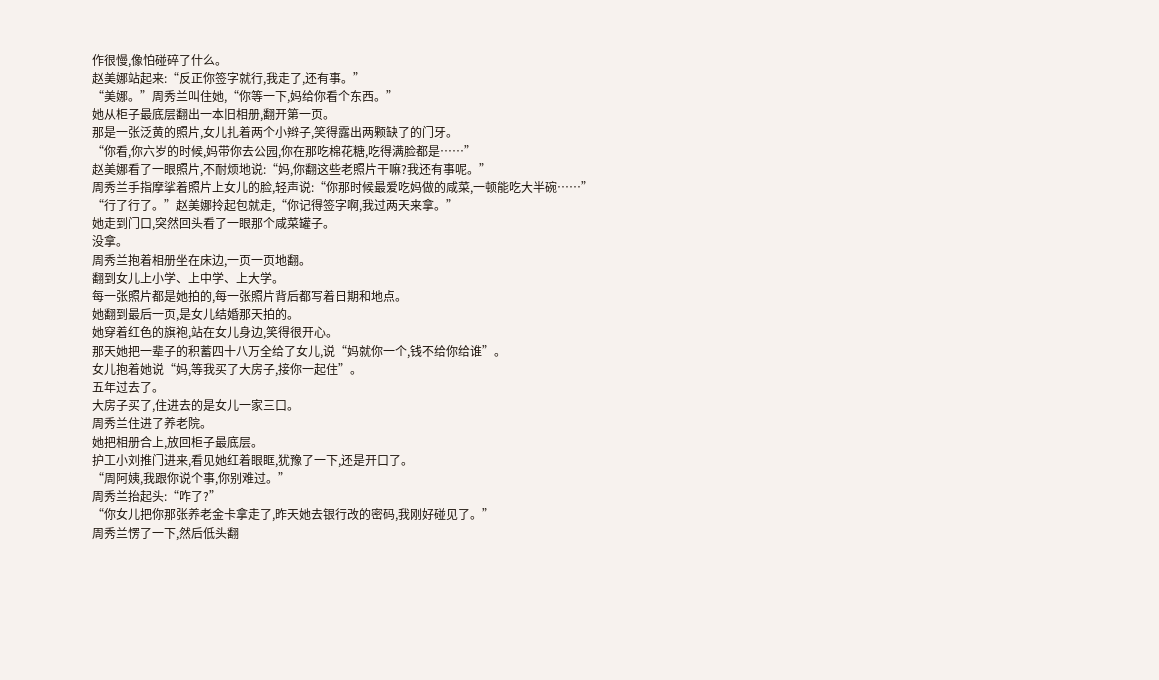作很慢,像怕碰碎了什么。
赵美娜站起来:“反正你签字就行,我走了,还有事。”
“美娜。”周秀兰叫住她,“你等一下,妈给你看个东西。”
她从柜子最底层翻出一本旧相册,翻开第一页。
那是一张泛黄的照片,女儿扎着两个小辫子,笑得露出两颗缺了的门牙。
“你看,你六岁的时候,妈带你去公园,你在那吃棉花糖,吃得满脸都是……”
赵美娜看了一眼照片,不耐烦地说:“妈,你翻这些老照片干嘛?我还有事呢。”
周秀兰手指摩挲着照片上女儿的脸,轻声说:“你那时候最爱吃妈做的咸菜,一顿能吃大半碗……”
“行了行了。”赵美娜拎起包就走,“你记得签字啊,我过两天来拿。”
她走到门口,突然回头看了一眼那个咸菜罐子。
没拿。
周秀兰抱着相册坐在床边,一页一页地翻。
翻到女儿上小学、上中学、上大学。
每一张照片都是她拍的,每一张照片背后都写着日期和地点。
她翻到最后一页,是女儿结婚那天拍的。
她穿着红色的旗袍,站在女儿身边,笑得很开心。
那天她把一辈子的积蓄四十八万全给了女儿,说“妈就你一个,钱不给你给谁”。
女儿抱着她说“妈,等我买了大房子,接你一起住”。
五年过去了。
大房子买了,住进去的是女儿一家三口。
周秀兰住进了养老院。
她把相册合上,放回柜子最底层。
护工小刘推门进来,看见她红着眼眶,犹豫了一下,还是开口了。
“周阿姨,我跟你说个事,你别难过。”
周秀兰抬起头:“咋了?”
“你女儿把你那张养老金卡拿走了,昨天她去银行改的密码,我刚好碰见了。”
周秀兰愣了一下,然后低头翻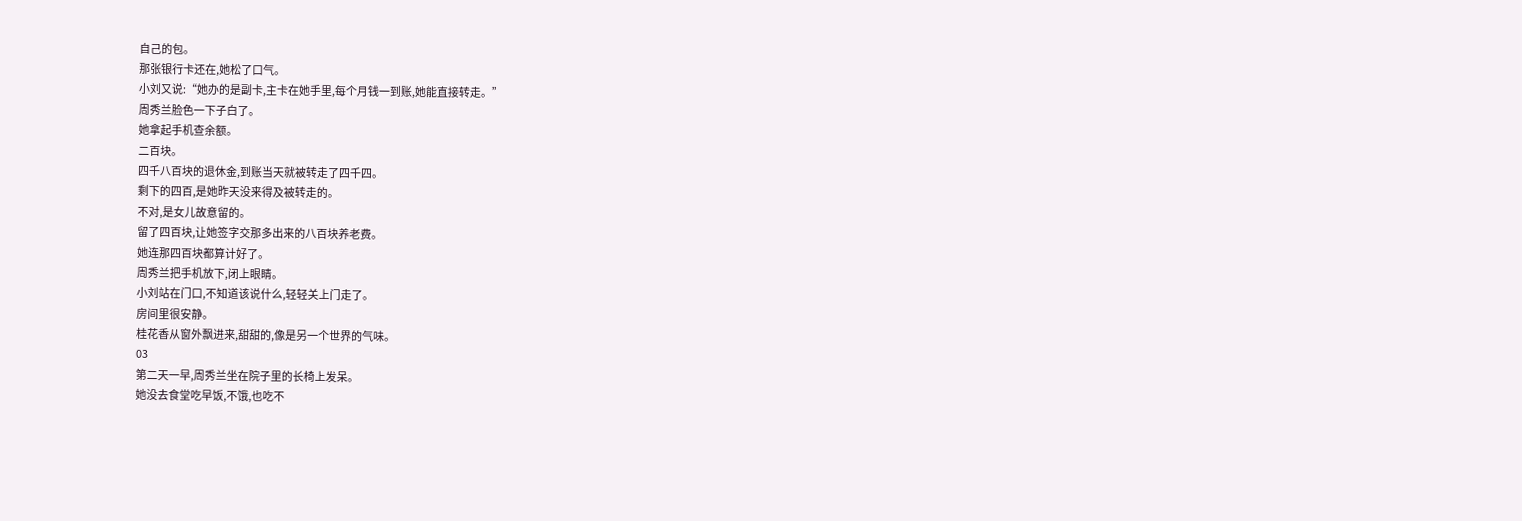自己的包。
那张银行卡还在,她松了口气。
小刘又说:“她办的是副卡,主卡在她手里,每个月钱一到账,她能直接转走。”
周秀兰脸色一下子白了。
她拿起手机查余额。
二百块。
四千八百块的退休金,到账当天就被转走了四千四。
剩下的四百,是她昨天没来得及被转走的。
不对,是女儿故意留的。
留了四百块,让她签字交那多出来的八百块养老费。
她连那四百块都算计好了。
周秀兰把手机放下,闭上眼睛。
小刘站在门口,不知道该说什么,轻轻关上门走了。
房间里很安静。
桂花香从窗外飘进来,甜甜的,像是另一个世界的气味。
03
第二天一早,周秀兰坐在院子里的长椅上发呆。
她没去食堂吃早饭,不饿,也吃不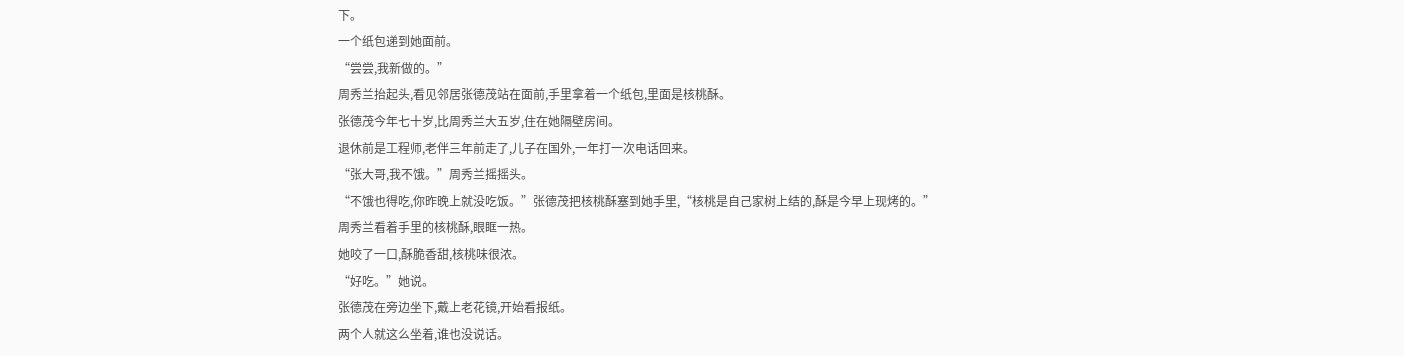下。
一个纸包递到她面前。
“尝尝,我新做的。”
周秀兰抬起头,看见邻居张德茂站在面前,手里拿着一个纸包,里面是核桃酥。
张德茂今年七十岁,比周秀兰大五岁,住在她隔壁房间。
退休前是工程师,老伴三年前走了,儿子在国外,一年打一次电话回来。
“张大哥,我不饿。”周秀兰摇摇头。
“不饿也得吃,你昨晚上就没吃饭。”张德茂把核桃酥塞到她手里,“核桃是自己家树上结的,酥是今早上现烤的。”
周秀兰看着手里的核桃酥,眼眶一热。
她咬了一口,酥脆香甜,核桃味很浓。
“好吃。”她说。
张德茂在旁边坐下,戴上老花镜,开始看报纸。
两个人就这么坐着,谁也没说话。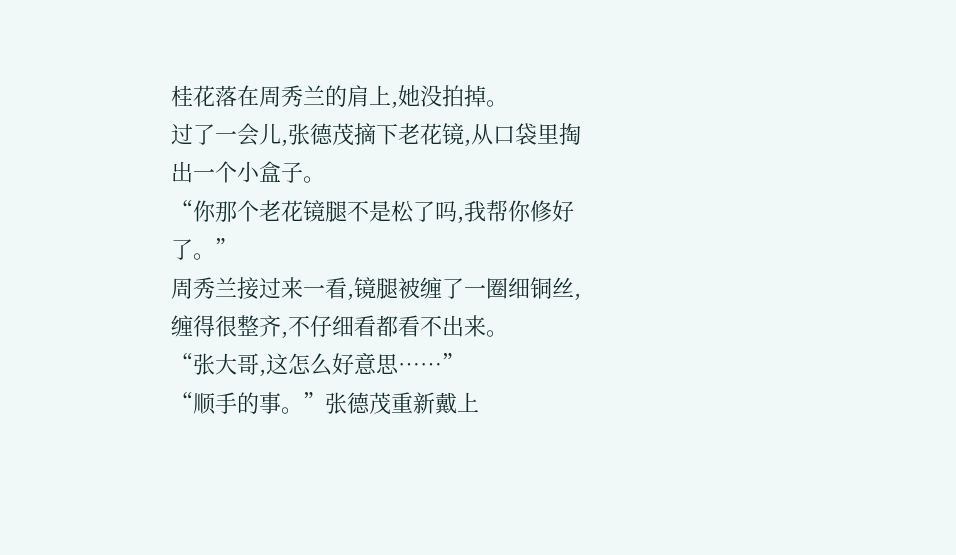桂花落在周秀兰的肩上,她没拍掉。
过了一会儿,张德茂摘下老花镜,从口袋里掏出一个小盒子。
“你那个老花镜腿不是松了吗,我帮你修好了。”
周秀兰接过来一看,镜腿被缠了一圈细铜丝,缠得很整齐,不仔细看都看不出来。
“张大哥,这怎么好意思……”
“顺手的事。”张德茂重新戴上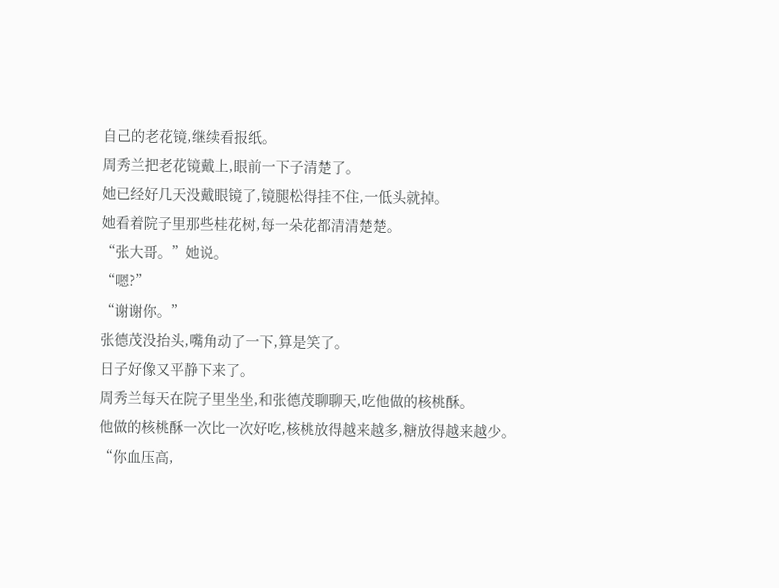自己的老花镜,继续看报纸。
周秀兰把老花镜戴上,眼前一下子清楚了。
她已经好几天没戴眼镜了,镜腿松得挂不住,一低头就掉。
她看着院子里那些桂花树,每一朵花都清清楚楚。
“张大哥。”她说。
“嗯?”
“谢谢你。”
张德茂没抬头,嘴角动了一下,算是笑了。
日子好像又平静下来了。
周秀兰每天在院子里坐坐,和张德茂聊聊天,吃他做的核桃酥。
他做的核桃酥一次比一次好吃,核桃放得越来越多,糖放得越来越少。
“你血压高,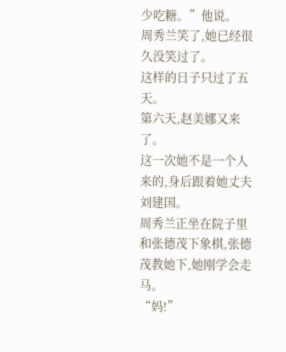少吃糖。”他说。
周秀兰笑了,她已经很久没笑过了。
这样的日子只过了五天。
第六天,赵美娜又来了。
这一次她不是一个人来的,身后跟着她丈夫刘建国。
周秀兰正坐在院子里和张德茂下象棋,张德茂教她下,她刚学会走马。
“妈!”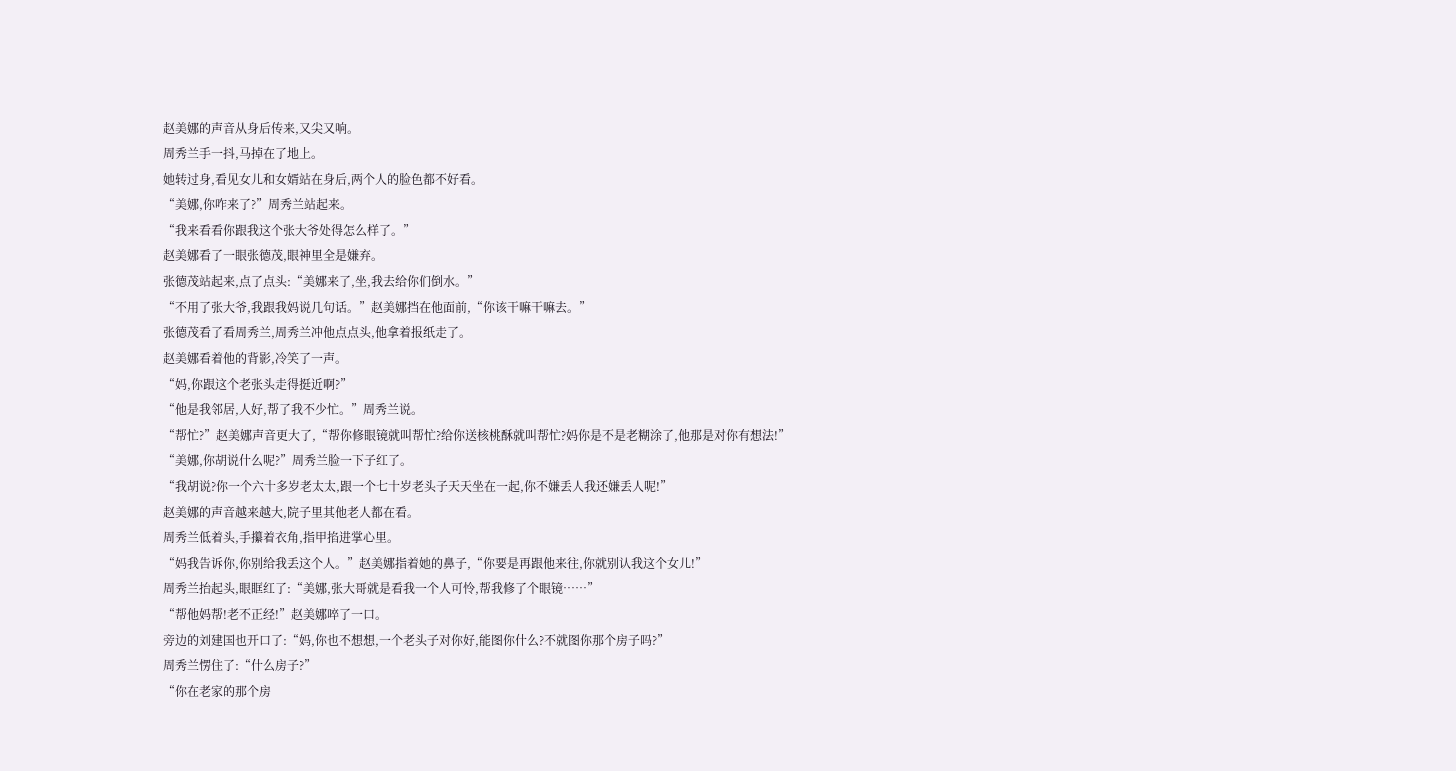赵美娜的声音从身后传来,又尖又响。
周秀兰手一抖,马掉在了地上。
她转过身,看见女儿和女婿站在身后,两个人的脸色都不好看。
“美娜,你咋来了?”周秀兰站起来。
“我来看看你跟我这个张大爷处得怎么样了。”
赵美娜看了一眼张德茂,眼神里全是嫌弃。
张德茂站起来,点了点头:“美娜来了,坐,我去给你们倒水。”
“不用了张大爷,我跟我妈说几句话。”赵美娜挡在他面前,“你该干嘛干嘛去。”
张德茂看了看周秀兰,周秀兰冲他点点头,他拿着报纸走了。
赵美娜看着他的背影,冷笑了一声。
“妈,你跟这个老张头走得挺近啊?”
“他是我邻居,人好,帮了我不少忙。”周秀兰说。
“帮忙?”赵美娜声音更大了,“帮你修眼镜就叫帮忙?给你送核桃酥就叫帮忙?妈你是不是老糊涂了,他那是对你有想法!”
“美娜,你胡说什么呢?”周秀兰脸一下子红了。
“我胡说?你一个六十多岁老太太,跟一个七十岁老头子天天坐在一起,你不嫌丢人我还嫌丢人呢!”
赵美娜的声音越来越大,院子里其他老人都在看。
周秀兰低着头,手攥着衣角,指甲掐进掌心里。
“妈我告诉你,你别给我丢这个人。”赵美娜指着她的鼻子,“你要是再跟他来往,你就别认我这个女儿!”
周秀兰抬起头,眼眶红了:“美娜,张大哥就是看我一个人可怜,帮我修了个眼镜……”
“帮他妈帮!老不正经!”赵美娜啐了一口。
旁边的刘建国也开口了:“妈,你也不想想,一个老头子对你好,能图你什么?不就图你那个房子吗?”
周秀兰愣住了:“什么房子?”
“你在老家的那个房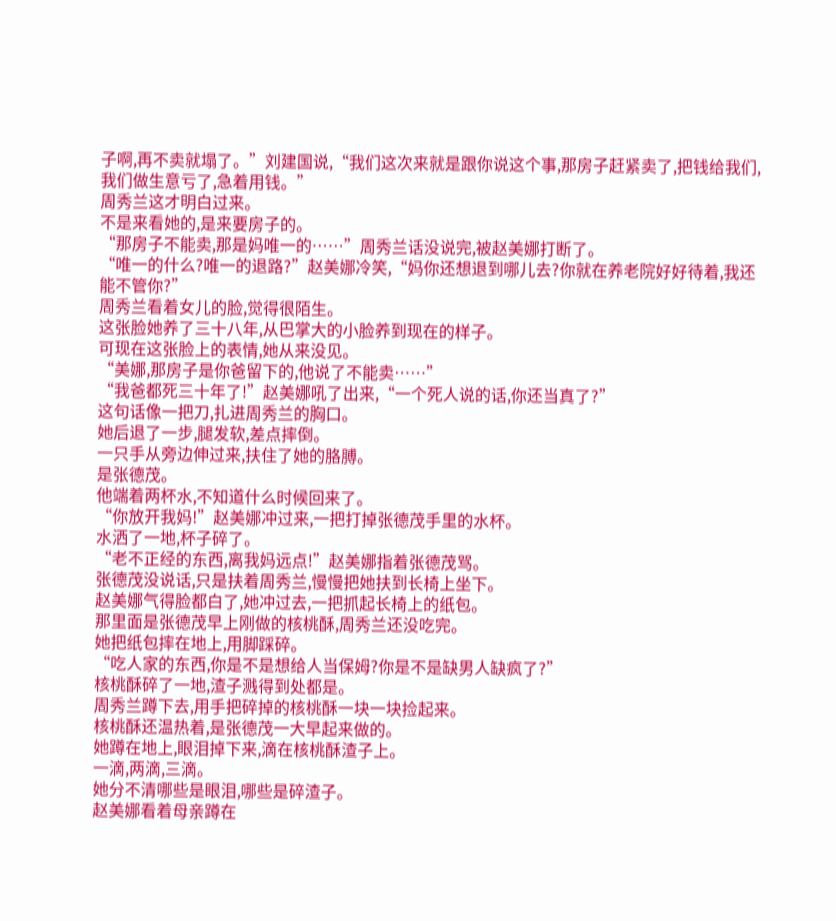子啊,再不卖就塌了。”刘建国说,“我们这次来就是跟你说这个事,那房子赶紧卖了,把钱给我们,我们做生意亏了,急着用钱。”
周秀兰这才明白过来。
不是来看她的,是来要房子的。
“那房子不能卖,那是妈唯一的……”周秀兰话没说完,被赵美娜打断了。
“唯一的什么?唯一的退路?”赵美娜冷笑,“妈你还想退到哪儿去?你就在养老院好好待着,我还能不管你?”
周秀兰看着女儿的脸,觉得很陌生。
这张脸她养了三十八年,从巴掌大的小脸养到现在的样子。
可现在这张脸上的表情,她从来没见。
“美娜,那房子是你爸留下的,他说了不能卖……”
“我爸都死三十年了!”赵美娜吼了出来,“一个死人说的话,你还当真了?”
这句话像一把刀,扎进周秀兰的胸口。
她后退了一步,腿发软,差点摔倒。
一只手从旁边伸过来,扶住了她的胳膊。
是张德茂。
他端着两杯水,不知道什么时候回来了。
“你放开我妈!”赵美娜冲过来,一把打掉张德茂手里的水杯。
水洒了一地,杯子碎了。
“老不正经的东西,离我妈远点!”赵美娜指着张德茂骂。
张德茂没说话,只是扶着周秀兰,慢慢把她扶到长椅上坐下。
赵美娜气得脸都白了,她冲过去,一把抓起长椅上的纸包。
那里面是张德茂早上刚做的核桃酥,周秀兰还没吃完。
她把纸包摔在地上,用脚踩碎。
“吃人家的东西,你是不是想给人当保姆?你是不是缺男人缺疯了?”
核桃酥碎了一地,渣子溅得到处都是。
周秀兰蹲下去,用手把碎掉的核桃酥一块一块捡起来。
核桃酥还温热着,是张德茂一大早起来做的。
她蹲在地上,眼泪掉下来,滴在核桃酥渣子上。
一滴,两滴,三滴。
她分不清哪些是眼泪,哪些是碎渣子。
赵美娜看着母亲蹲在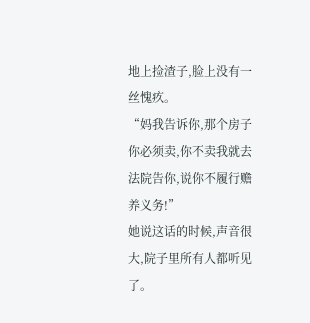地上捡渣子,脸上没有一丝愧疚。
“妈我告诉你,那个房子你必须卖,你不卖我就去法院告你,说你不履行赡养义务!”
她说这话的时候,声音很大,院子里所有人都听见了。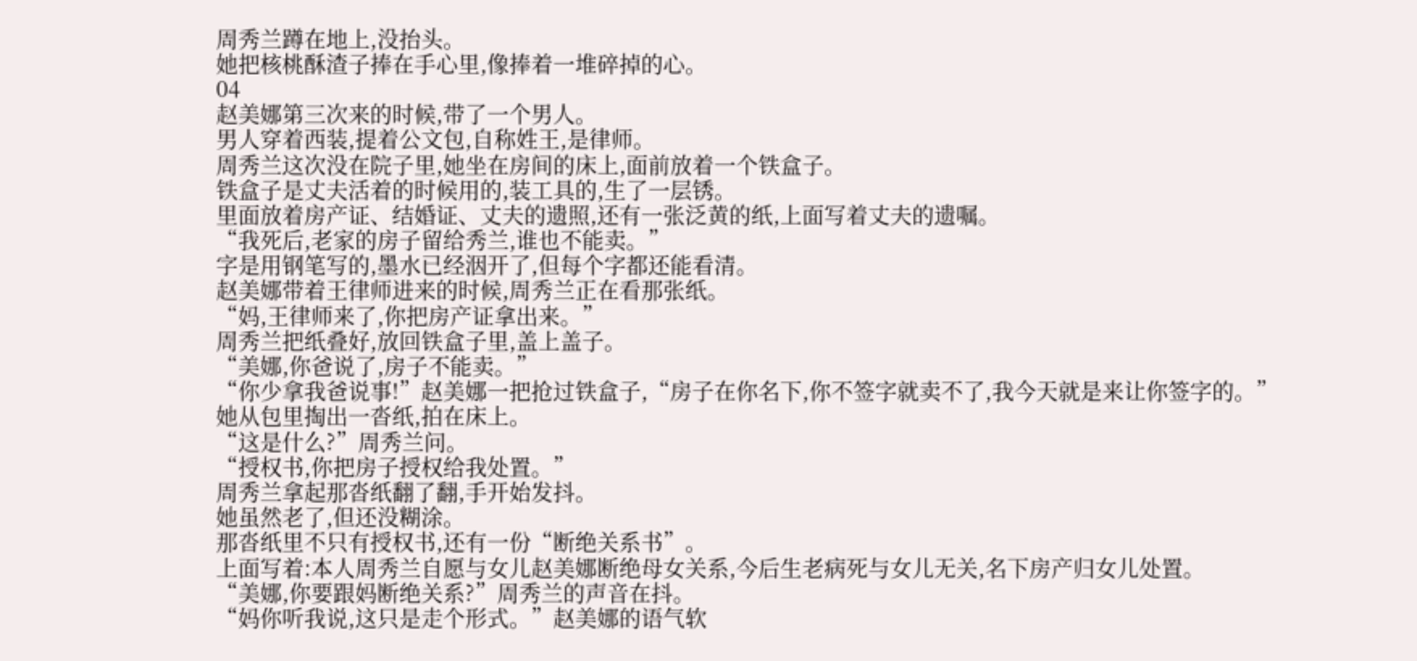周秀兰蹲在地上,没抬头。
她把核桃酥渣子捧在手心里,像捧着一堆碎掉的心。
04
赵美娜第三次来的时候,带了一个男人。
男人穿着西装,提着公文包,自称姓王,是律师。
周秀兰这次没在院子里,她坐在房间的床上,面前放着一个铁盒子。
铁盒子是丈夫活着的时候用的,装工具的,生了一层锈。
里面放着房产证、结婚证、丈夫的遗照,还有一张泛黄的纸,上面写着丈夫的遗嘱。
“我死后,老家的房子留给秀兰,谁也不能卖。”
字是用钢笔写的,墨水已经洇开了,但每个字都还能看清。
赵美娜带着王律师进来的时候,周秀兰正在看那张纸。
“妈,王律师来了,你把房产证拿出来。”
周秀兰把纸叠好,放回铁盒子里,盖上盖子。
“美娜,你爸说了,房子不能卖。”
“你少拿我爸说事!”赵美娜一把抢过铁盒子,“房子在你名下,你不签字就卖不了,我今天就是来让你签字的。”
她从包里掏出一沓纸,拍在床上。
“这是什么?”周秀兰问。
“授权书,你把房子授权给我处置。”
周秀兰拿起那沓纸翻了翻,手开始发抖。
她虽然老了,但还没糊涂。
那沓纸里不只有授权书,还有一份“断绝关系书”。
上面写着:本人周秀兰自愿与女儿赵美娜断绝母女关系,今后生老病死与女儿无关,名下房产归女儿处置。
“美娜,你要跟妈断绝关系?”周秀兰的声音在抖。
“妈你听我说,这只是走个形式。”赵美娜的语气软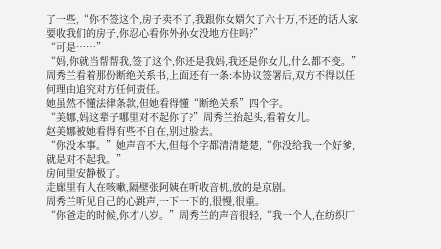了一些,“你不签这个,房子卖不了,我跟你女婿欠了六十万,不还的话人家要收我们的房子,你忍心看你外孙女没地方住吗?”
“可是……”
“妈,你就当帮帮我,签了这个,你还是我妈,我还是你女儿,什么都不变。”
周秀兰看着那份断绝关系书,上面还有一条:本协议签署后,双方不得以任何理由追究对方任何责任。
她虽然不懂法律条款,但她看得懂“断绝关系”四个字。
“美娜,妈这辈子哪里对不起你了?”周秀兰抬起头,看着女儿。
赵美娜被她看得有些不自在,别过脸去。
“你没本事。”她声音不大,但每个字都清清楚楚,“你没给我一个好爹,就是对不起我。”
房间里安静极了。
走廊里有人在咳嗽,隔壁张阿姨在听收音机,放的是京剧。
周秀兰听见自己的心跳声,一下一下的,很慢,很重。
“你爸走的时候,你才八岁。”周秀兰的声音很轻,“我一个人,在纺织厂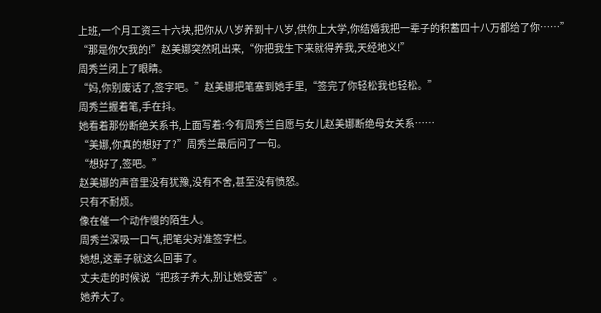上班,一个月工资三十六块,把你从八岁养到十八岁,供你上大学,你结婚我把一辈子的积蓄四十八万都给了你……”
“那是你欠我的!”赵美娜突然吼出来,“你把我生下来就得养我,天经地义!”
周秀兰闭上了眼睛。
“妈,你别废话了,签字吧。”赵美娜把笔塞到她手里,“签完了你轻松我也轻松。”
周秀兰握着笔,手在抖。
她看着那份断绝关系书,上面写着:今有周秀兰自愿与女儿赵美娜断绝母女关系……
“美娜,你真的想好了?”周秀兰最后问了一句。
“想好了,签吧。”
赵美娜的声音里没有犹豫,没有不舍,甚至没有愤怒。
只有不耐烦。
像在催一个动作慢的陌生人。
周秀兰深吸一口气,把笔尖对准签字栏。
她想,这辈子就这么回事了。
丈夫走的时候说“把孩子养大,别让她受苦”。
她养大了。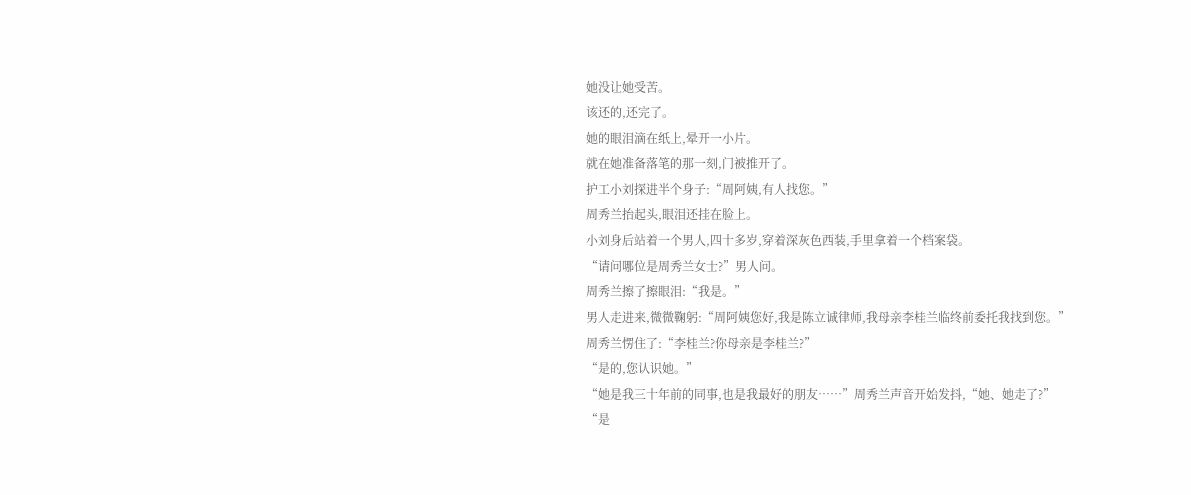她没让她受苦。
该还的,还完了。
她的眼泪滴在纸上,晕开一小片。
就在她准备落笔的那一刻,门被推开了。
护工小刘探进半个身子:“周阿姨,有人找您。”
周秀兰抬起头,眼泪还挂在脸上。
小刘身后站着一个男人,四十多岁,穿着深灰色西装,手里拿着一个档案袋。
“请问哪位是周秀兰女士?”男人问。
周秀兰擦了擦眼泪:“我是。”
男人走进来,微微鞠躬:“周阿姨您好,我是陈立诚律师,我母亲李桂兰临终前委托我找到您。”
周秀兰愣住了:“李桂兰?你母亲是李桂兰?”
“是的,您认识她。”
“她是我三十年前的同事,也是我最好的朋友……”周秀兰声音开始发抖,“她、她走了?”
“是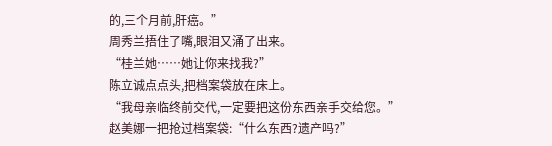的,三个月前,肝癌。”
周秀兰捂住了嘴,眼泪又涌了出来。
“桂兰她……她让你来找我?”
陈立诚点点头,把档案袋放在床上。
“我母亲临终前交代,一定要把这份东西亲手交给您。”
赵美娜一把抢过档案袋:“什么东西?遗产吗?”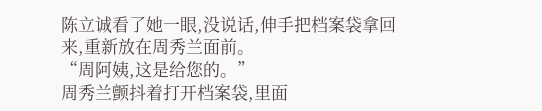陈立诚看了她一眼,没说话,伸手把档案袋拿回来,重新放在周秀兰面前。
“周阿姨,这是给您的。”
周秀兰颤抖着打开档案袋,里面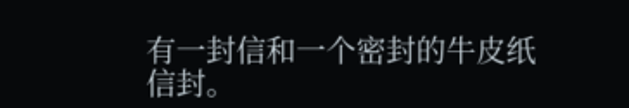有一封信和一个密封的牛皮纸信封。